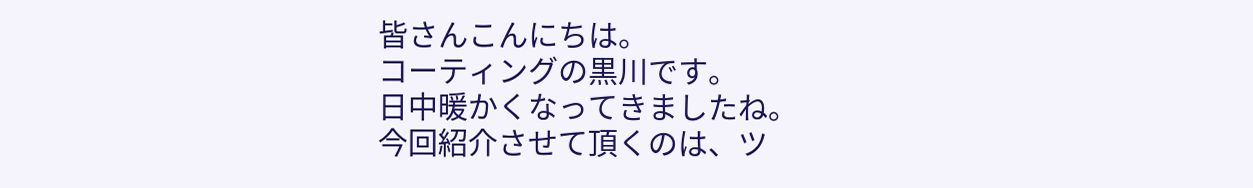皆さんこんにちは。
コーティングの黒川です。
日中暖かくなってきましたね。
今回紹介させて頂くのは、ツ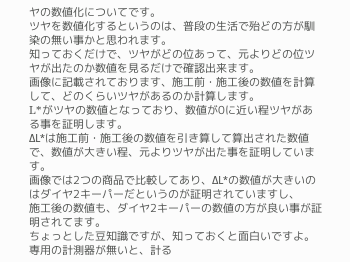ヤの数値化についてです。
ツヤを数値化するというのは、普段の生活で殆どの方が馴染の無い事かと思われます。
知っておくだけで、ツヤがどの位あって、元よりどの位ツヤが出たのか数値を見るだけで確認出来ます。
画像に記載されております、施工前・施工後の数値を計算して、どのくらいツヤがあるのか計算します。
L*がツヤの数値となっており、数値が0に近い程ツヤがある事を証明します。
ΔL*は施工前・施工後の数値を引き算して算出された数値で、数値が大きい程、元よりツヤが出た事を証明しています。
画像では2つの商品で比較してあり、ΔL*の数値が大きいのはダイヤ2キーパーだというのが証明されていますし、
施工後の数値も、ダイヤ2キーパーの数値の方が良い事が証明されてます。
ちょっとした豆知識ですが、知っておくと面白いですよ。
専用の計測器が無いと、計る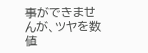事ができませんが、ツヤを数値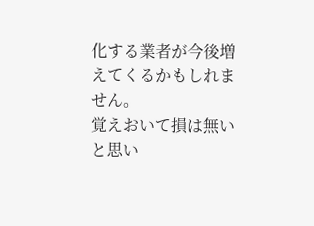化する業者が今後増えてくるかもしれません。
覚えおいて損は無いと思い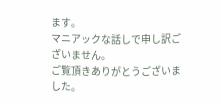ます。
マニアックな話しで申し訳ございません。
ご覧頂きありがとうございました。